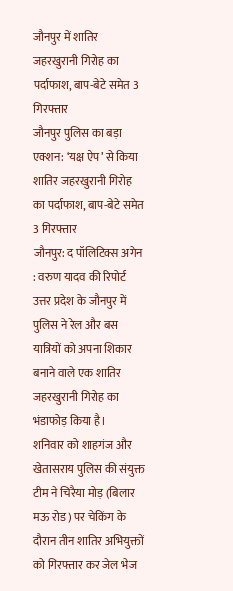जौनपुर में शातिर जहरखुरानी गिरोह का पर्दाफाश, बाप-बेटे समेत 3 गिरफ्तार
जौनपुर पुलिस का बड़ा एक्शन: ‘यक्ष ऐप’ से किया शातिर जहरखुरानी गिरोह का पर्दाफाश, बाप-बेटे समेत 3 गिरफ्तार
जौनपुर: द पॉलिटिक्स अगेन : वरुण यादव की रिपोर्ट
उत्तर प्रदेश के जौनपुर में पुलिस ने रेल और बस यात्रियों को अपना शिकार बनाने वाले एक शातिर जहरखुरानी गिरोह का भंडाफोड़ किया है।
शनिवार को शाहगंज और खेतासराय पुलिस की संयुक्त टीम ने चिरैया मोड़ (बिलार मऊ रोड) पर चेकिंग के दौरान तीन शातिर अभियुक्तों को गिरफ्तार कर जेल भेज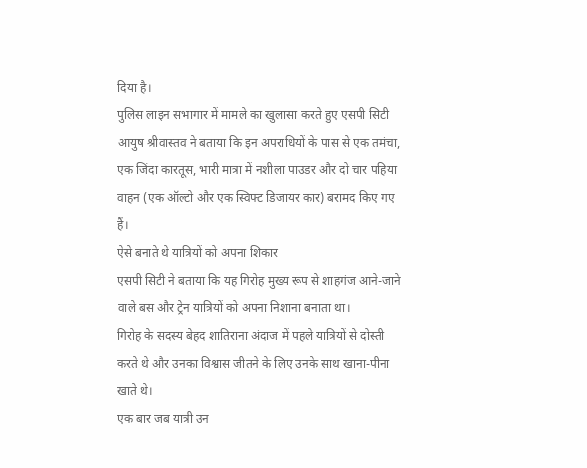दिया है।
पुलिस लाइन सभागार में मामले का खुलासा करते हुए एसपी सिटी आयुष श्रीवास्तव ने बताया कि इन अपराधियों के पास से एक तमंचा, एक जिंदा कारतूस, भारी मात्रा में नशीला पाउडर और दो चार पहिया वाहन (एक ऑल्टो और एक स्विफ्ट डिजायर कार) बरामद किए गए हैं।
ऐसे बनाते थे यात्रियों को अपना शिकार
एसपी सिटी ने बताया कि यह गिरोह मुख्य रूप से शाहगंज आने-जाने वाले बस और ट्रेन यात्रियों को अपना निशाना बनाता था।
गिरोह के सदस्य बेहद शातिराना अंदाज में पहले यात्रियों से दोस्ती करते थे और उनका विश्वास जीतने के लिए उनके साथ खाना-पीना खाते थे।
एक बार जब यात्री उन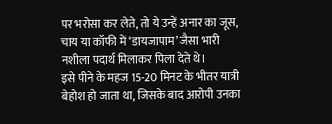पर भरोसा कर लेते, तो ये उन्हें अनार का जूस, चाय या कॉफी में ‘डायजापाम’ जैसा भारी नशीला पदार्थ मिलाकर पिला देते थे।
इसे पीने के महज 15-20 मिनट के भीतर यात्री बेहोश हो जाता था, जिसके बाद आरोपी उनका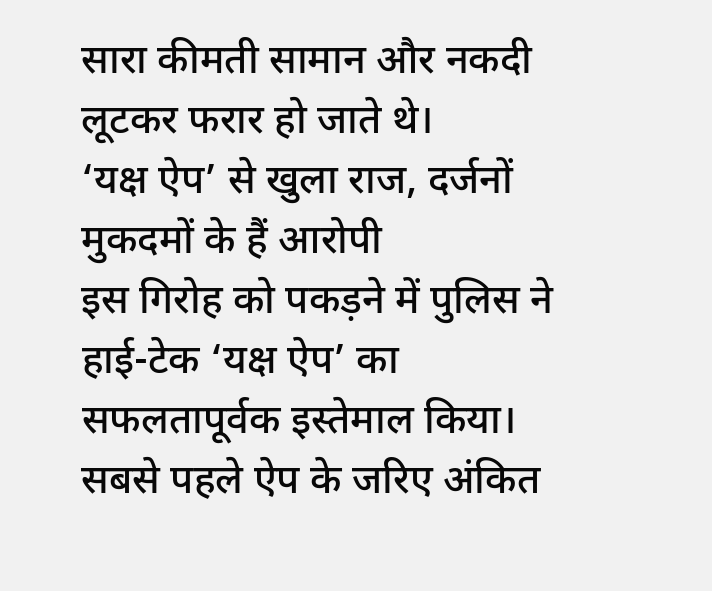सारा कीमती सामान और नकदी लूटकर फरार हो जाते थे।
‘यक्ष ऐप’ से खुला राज, दर्जनों मुकदमों के हैं आरोपी
इस गिरोह को पकड़ने में पुलिस ने हाई-टेक ‘यक्ष ऐप’ का सफलतापूर्वक इस्तेमाल किया। सबसे पहले ऐप के जरिए अंकित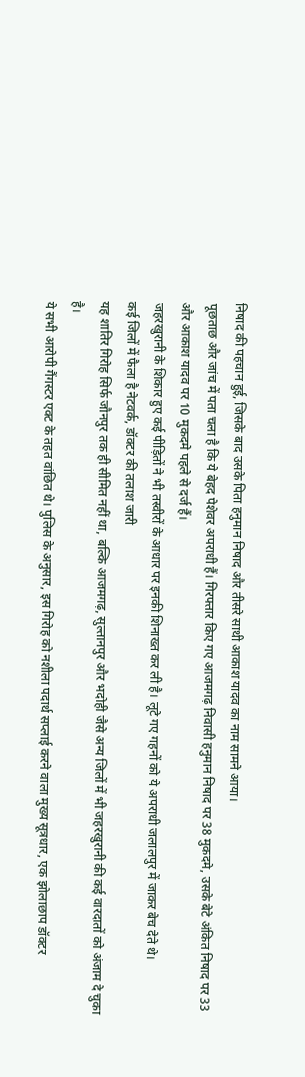निषाद की पहचान हुई, जिसके बाद उसके पिता हनुमान निषाद और तीसरे साथी आकाश यादव का नाम सामने आया।
पूछताछ और जांच में पता चला है कि ये बेहद पेशेवर अपराधी हैं। गिरफ्तार किए गए आजमगढ़ निवासी हनुमान निषाद पर 38 मुकदमे, उसके बेटे अंकित निषाद पर 33 और आकाश यादव पर 10 मुकदमे पहले से दर्ज हैं।
जहरखुरानी के शिकार हुए कई पीड़ितों ने भी तस्वीरों के आधार पर इनकी शिनाख्त कर ली है। लूटे गए गहनों को ये अपराधी जलालपुर में जाकर बेच देते थे।
कई जिलों में फैला है नेटवर्क, डॉक्टर की तलाश जारी
यह शातिर गिरोह सिर्फ जौनपुर तक ही सीमित नहीं था, बल्कि आजमगढ़, सुल्तानपुर और भदोही जैसे अन्य जिलों में भी जहरखुरानी की कई वारदातों को अंजाम दे चुका है।
ये सभी आरोपी गैंगस्टर एक्ट के तहत वांछित थे। पुलिस के अनुसार, इस गिरोह को नशीला पदार्थ सप्लाई करने वाला मुख्य सूत्रधार, एक झोलाछाप डॉक्टर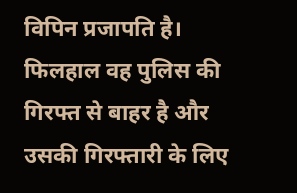विपिन प्रजापति है।
फिलहाल वह पुलिस की गिरफ्त से बाहर है और उसकी गिरफ्तारी के लिए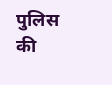पुलिस की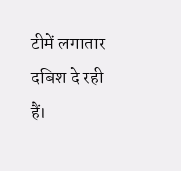टीमें लगातार दबिश दे रही हैं।